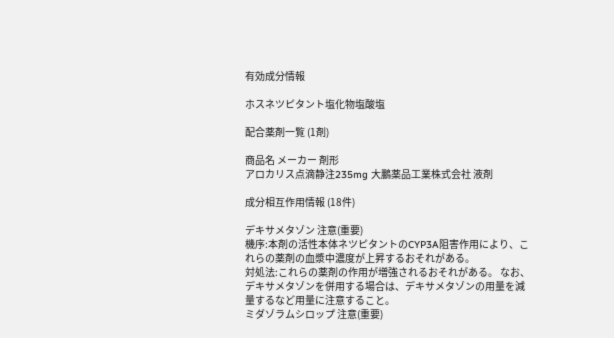有効成分情報

ホスネツピタント塩化物塩酸塩

配合薬剤一覧 (1剤)

商品名 メーカー 剤形
アロカリス点滴静注235mg 大鵬薬品工業株式会社 液剤

成分相互作用情報 (18件)

デキサメタゾン 注意(重要)
機序:本剤の活性本体ネツピタントのCYP3A阻害作用により、これらの薬剤の血漿中濃度が上昇するおそれがある。
対処法:これらの薬剤の作用が増強されるおそれがある。 なお、デキサメタゾンを併用する場合は、デキサメタゾンの用量を減量するなど用量に注意すること。
ミダゾラムシロップ 注意(重要)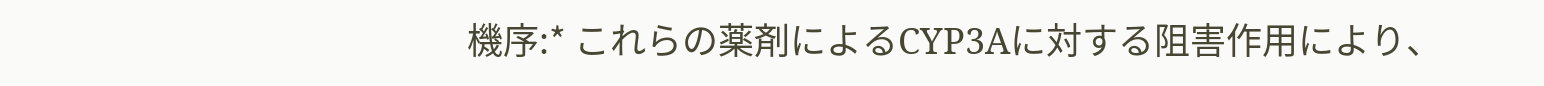機序:* これらの薬剤によるCYP3Aに対する阻害作用により、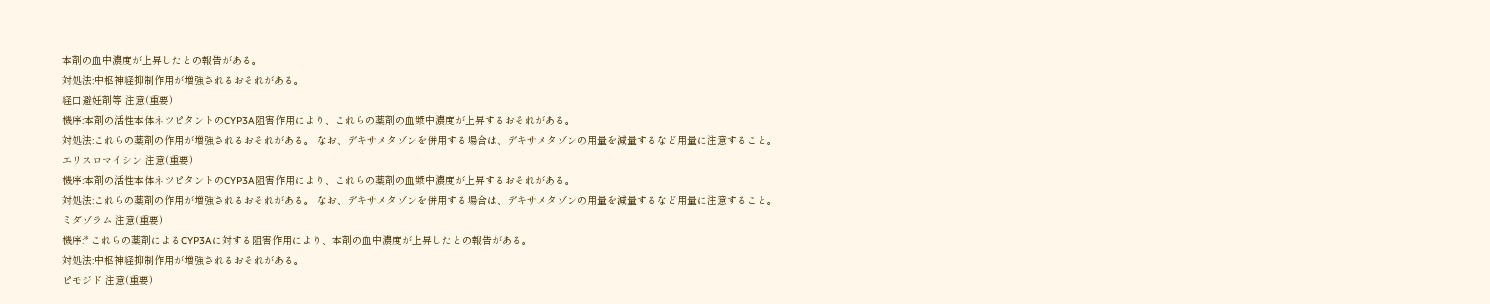本剤の血中濃度が上昇したとの報告がある。
対処法:中枢神経抑制作用が増強されるおそれがある。
経口避妊剤等 注意(重要)
機序:本剤の活性本体ネツピタントのCYP3A阻害作用により、これらの薬剤の血漿中濃度が上昇するおそれがある。
対処法:これらの薬剤の作用が増強されるおそれがある。 なお、デキサメタゾンを併用する場合は、デキサメタゾンの用量を減量するなど用量に注意すること。
エリスロマイシン 注意(重要)
機序:本剤の活性本体ネツピタントのCYP3A阻害作用により、これらの薬剤の血漿中濃度が上昇するおそれがある。
対処法:これらの薬剤の作用が増強されるおそれがある。 なお、デキサメタゾンを併用する場合は、デキサメタゾンの用量を減量するなど用量に注意すること。
ミダゾラム 注意(重要)
機序:* これらの薬剤によるCYP3Aに対する阻害作用により、本剤の血中濃度が上昇したとの報告がある。
対処法:中枢神経抑制作用が増強されるおそれがある。
ピモジド 注意(重要)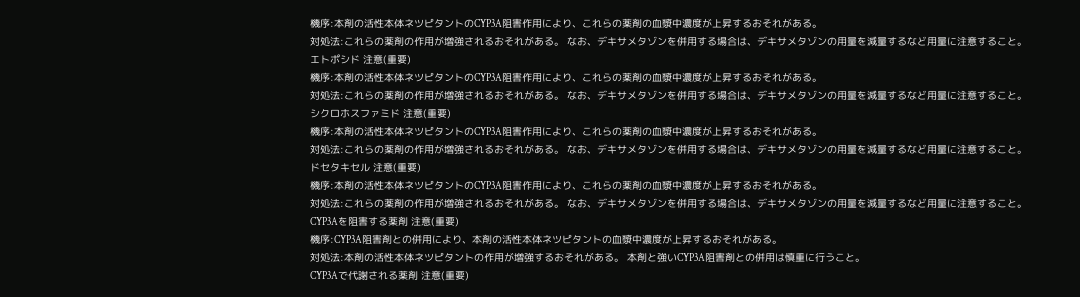機序:本剤の活性本体ネツピタントのCYP3A阻害作用により、これらの薬剤の血漿中濃度が上昇するおそれがある。
対処法:これらの薬剤の作用が増強されるおそれがある。 なお、デキサメタゾンを併用する場合は、デキサメタゾンの用量を減量するなど用量に注意すること。
エトポシド 注意(重要)
機序:本剤の活性本体ネツピタントのCYP3A阻害作用により、これらの薬剤の血漿中濃度が上昇するおそれがある。
対処法:これらの薬剤の作用が増強されるおそれがある。 なお、デキサメタゾンを併用する場合は、デキサメタゾンの用量を減量するなど用量に注意すること。
シクロホスファミド 注意(重要)
機序:本剤の活性本体ネツピタントのCYP3A阻害作用により、これらの薬剤の血漿中濃度が上昇するおそれがある。
対処法:これらの薬剤の作用が増強されるおそれがある。 なお、デキサメタゾンを併用する場合は、デキサメタゾンの用量を減量するなど用量に注意すること。
ドセタキセル 注意(重要)
機序:本剤の活性本体ネツピタントのCYP3A阻害作用により、これらの薬剤の血漿中濃度が上昇するおそれがある。
対処法:これらの薬剤の作用が増強されるおそれがある。 なお、デキサメタゾンを併用する場合は、デキサメタゾンの用量を減量するなど用量に注意すること。
CYP3Aを阻害する薬剤 注意(重要)
機序:CYP3A阻害剤との併用により、本剤の活性本体ネツピタントの血漿中濃度が上昇するおそれがある。
対処法:本剤の活性本体ネツピタントの作用が増強するおそれがある。 本剤と強いCYP3A阻害剤との併用は慎重に行うこと。
CYP3Aで代謝される薬剤 注意(重要)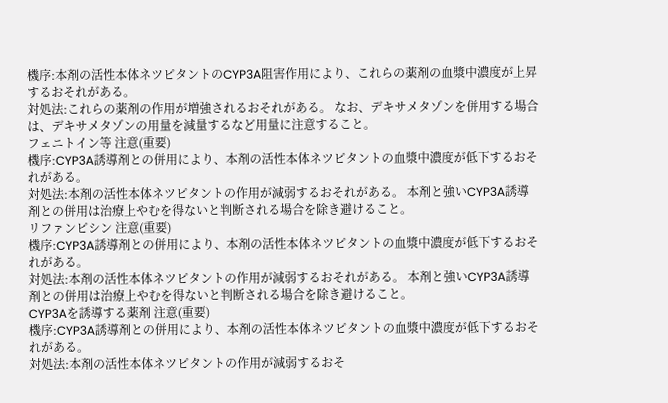機序:本剤の活性本体ネツピタントのCYP3A阻害作用により、これらの薬剤の血漿中濃度が上昇するおそれがある。
対処法:これらの薬剤の作用が増強されるおそれがある。 なお、デキサメタゾンを併用する場合は、デキサメタゾンの用量を減量するなど用量に注意すること。
フェニトイン等 注意(重要)
機序:CYP3A誘導剤との併用により、本剤の活性本体ネツピタントの血漿中濃度が低下するおそれがある。
対処法:本剤の活性本体ネツピタントの作用が減弱するおそれがある。 本剤と強いCYP3A誘導剤との併用は治療上やむを得ないと判断される場合を除き避けること。
リファンピシン 注意(重要)
機序:CYP3A誘導剤との併用により、本剤の活性本体ネツピタントの血漿中濃度が低下するおそれがある。
対処法:本剤の活性本体ネツピタントの作用が減弱するおそれがある。 本剤と強いCYP3A誘導剤との併用は治療上やむを得ないと判断される場合を除き避けること。
CYP3Aを誘導する薬剤 注意(重要)
機序:CYP3A誘導剤との併用により、本剤の活性本体ネツピタントの血漿中濃度が低下するおそれがある。
対処法:本剤の活性本体ネツピタントの作用が減弱するおそ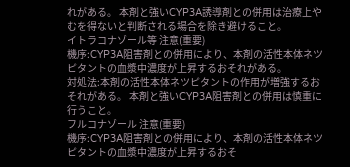れがある。 本剤と強いCYP3A誘導剤との併用は治療上やむを得ないと判断される場合を除き避けること。
イトラコナゾール等 注意(重要)
機序:CYP3A阻害剤との併用により、本剤の活性本体ネツピタントの血漿中濃度が上昇するおそれがある。
対処法:本剤の活性本体ネツピタントの作用が増強するおそれがある。 本剤と強いCYP3A阻害剤との併用は慎重に行うこと。
フルコナゾール 注意(重要)
機序:CYP3A阻害剤との併用により、本剤の活性本体ネツピタントの血漿中濃度が上昇するおそ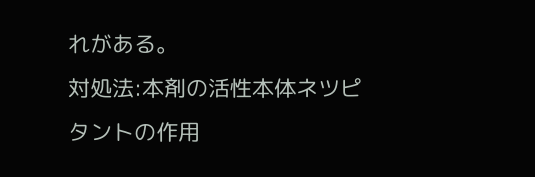れがある。
対処法:本剤の活性本体ネツピタントの作用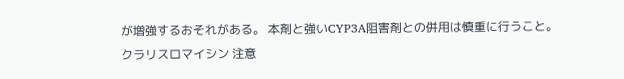が増強するおそれがある。 本剤と強いCYP3A阻害剤との併用は慎重に行うこと。
クラリスロマイシン 注意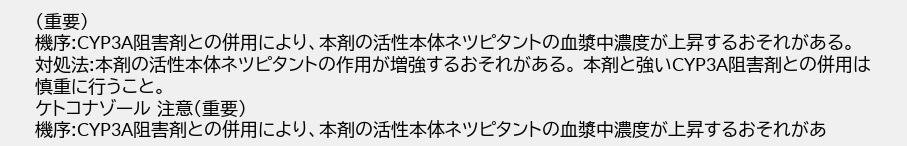(重要)
機序:CYP3A阻害剤との併用により、本剤の活性本体ネツピタントの血漿中濃度が上昇するおそれがある。
対処法:本剤の活性本体ネツピタントの作用が増強するおそれがある。 本剤と強いCYP3A阻害剤との併用は慎重に行うこと。
ケトコナゾール 注意(重要)
機序:CYP3A阻害剤との併用により、本剤の活性本体ネツピタントの血漿中濃度が上昇するおそれがあ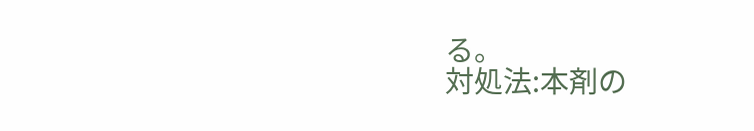る。
対処法:本剤の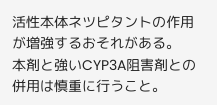活性本体ネツピタントの作用が増強するおそれがある。 本剤と強いCYP3A阻害剤との併用は慎重に行うこと。